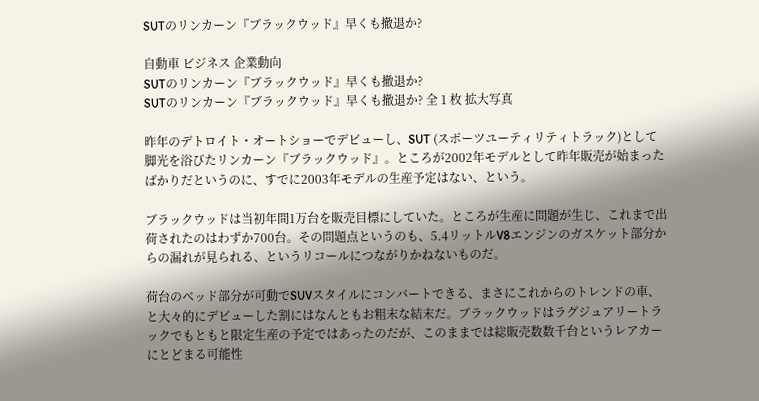SUTのリンカーン『ブラックウッド』早くも撤退か?

自動車 ビジネス 企業動向
SUTのリンカーン『ブラックウッド』早くも撤退か?
SUTのリンカーン『ブラックウッド』早くも撤退か? 全 1 枚 拡大写真

昨年のデトロイト・オートショーでデビューし、SUT (スポーツユーティリティトラック)として脚光を浴びたリンカーン『ブラックウッド』。ところが2002年モデルとして昨年販売が始まったばかりだというのに、すでに2003年モデルの生産予定はない、という。

ブラックウッドは当初年間1万台を販売目標にしていた。ところが生産に問題が生じ、これまで出荷されたのはわずか700台。その問題点というのも、5.4リットルV8エンジンのガスケット部分からの漏れが見られる、というリコールにつながりかねないものだ。

荷台のベッド部分が可動でSUVスタイルにコンバートできる、まさにこれからのトレンドの車、と大々的にデビューした割にはなんともお粗末な結末だ。ブラックウッドはラグジュアリートラックでもともと限定生産の予定ではあったのだが、このままでは総販売数数千台というレアカーにとどまる可能性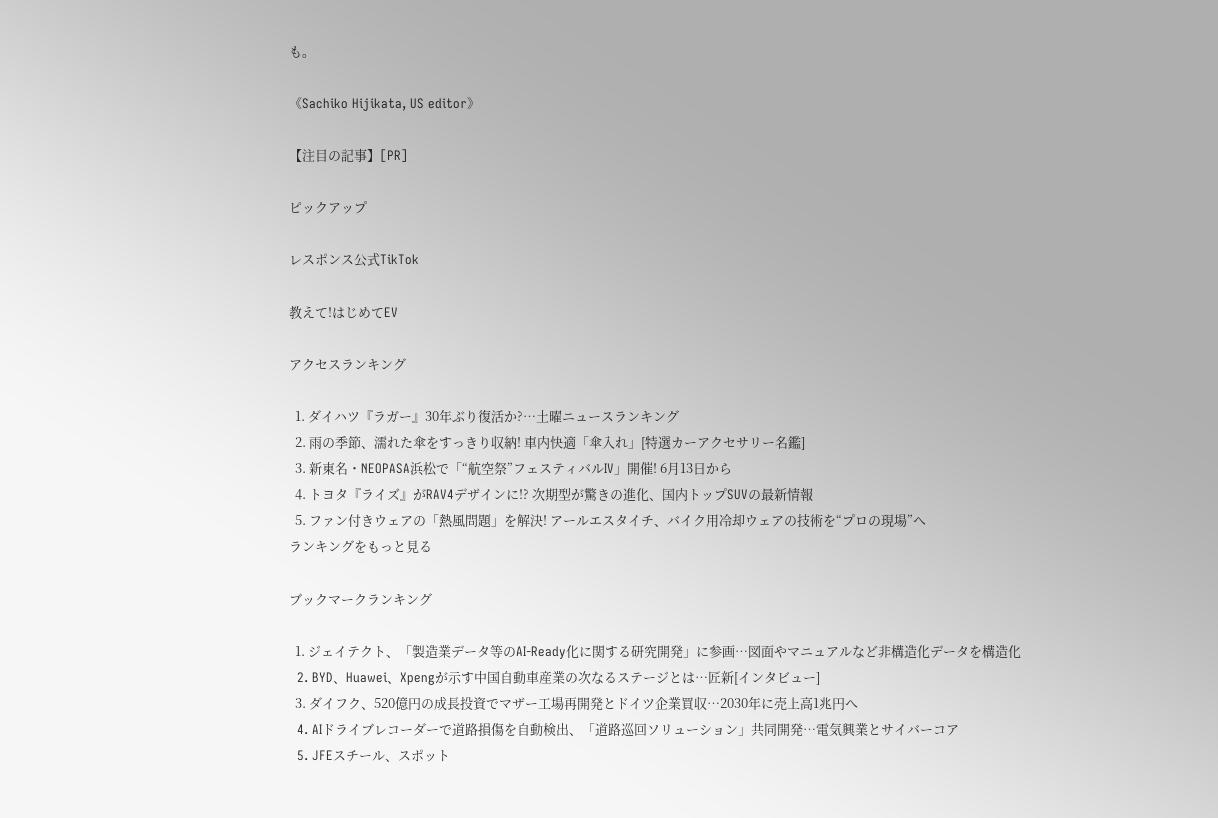も。

《Sachiko Hijikata, US editor》

【注目の記事】[PR]

ピックアップ

レスポンス公式TikTok

教えて!はじめてEV

アクセスランキング

  1. ダイハツ『ラガー』30年ぶり復活か?…土曜ニュースランキング
  2. 雨の季節、濡れた傘をすっきり収納! 車内快適「傘入れ」[特選カーアクセサリー名鑑]
  3. 新東名・NEOPASA浜松で「“航空祭”フェスティバルIV」開催! 6月13日から
  4. トヨタ『ライズ』がRAV4デザインに!? 次期型が驚きの進化、国内トップSUVの最新情報
  5. ファン付きウェアの「熱風問題」を解決! アールエスタイチ、バイク用冷却ウェアの技術を“プロの現場”へ
ランキングをもっと見る

ブックマークランキング

  1. ジェイテクト、「製造業データ等のAI-Ready化に関する研究開発」に参画…図面やマニュアルなど非構造化データを構造化
  2. BYD、Huawei、Xpengが示す中国自動車産業の次なるステージとは…匠新[インタビュー]
  3. ダイフク、520億円の成長投資でマザー工場再開発とドイツ企業買収…2030年に売上高1兆円へ
  4. AIドライブレコーダーで道路損傷を自動検出、「道路巡回ソリューション」共同開発…電気興業とサイバーコア
  5. JFEスチール、スポット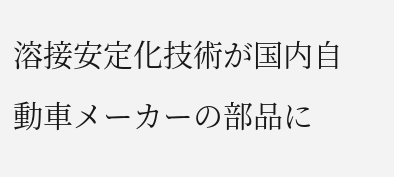溶接安定化技術が国内自動車メーカーの部品に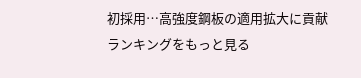初採用…高強度鋼板の適用拡大に貢献
ランキングをもっと見る